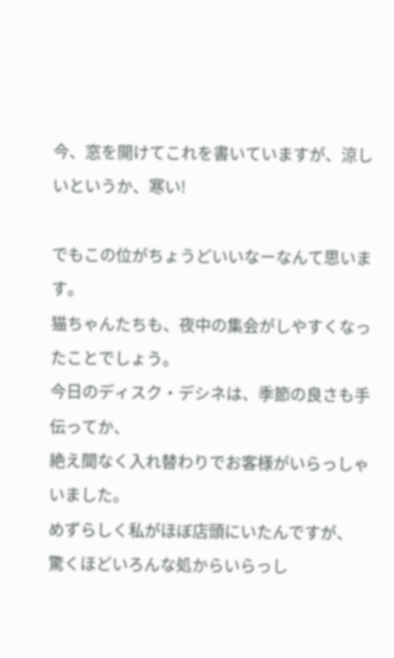今、窓を開けてこれを書いていますが、涼しいというか、寒い!

でもこの位がちょうどいいなーなんて思います。
猫ちゃんたちも、夜中の集会がしやすくなったことでしょう。
今日のディスク・デシネは、季節の良さも手伝ってか、
絶え間なく入れ替わりでお客様がいらっしゃいました。
めずらしく私がほぼ店頭にいたんですが、
驚くほどいろんな処からいらっし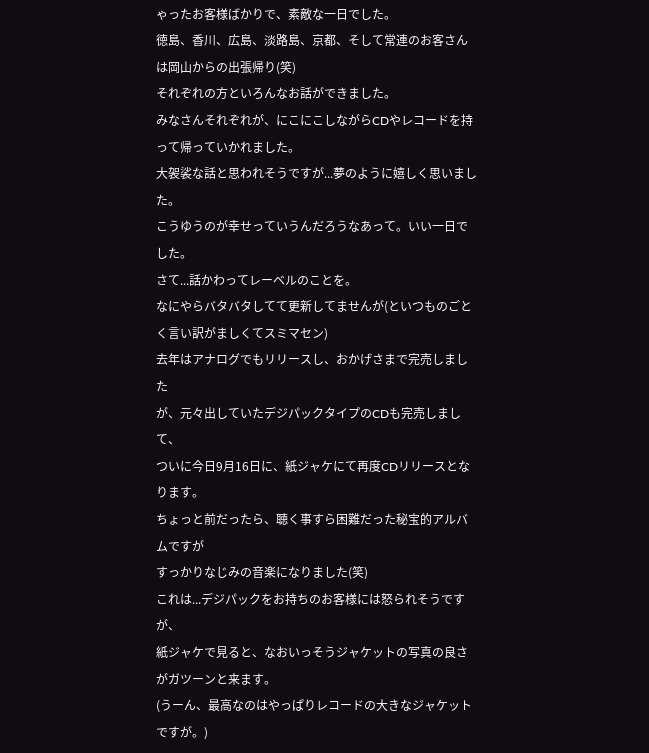ゃったお客様ばかりで、素敵な一日でした。
徳島、香川、広島、淡路島、京都、そして常連のお客さんは岡山からの出張帰り(笑)
それぞれの方といろんなお話ができました。
みなさんそれぞれが、にこにこしながらCDやレコードを持って帰っていかれました。
大袈裟な話と思われそうですが...夢のように嬉しく思いました。
こうゆうのが幸せっていうんだろうなあって。いい一日でした。
さて...話かわってレーベルのことを。
なにやらバタバタしてて更新してませんが(といつものごとく言い訳がましくてスミマセン)
去年はアナログでもリリースし、おかげさまで完売しました
が、元々出していたデジパックタイプのCDも完売しまして、
ついに今日9月16日に、紙ジャケにて再度CDリリースとなります。
ちょっと前だったら、聴く事すら困難だった秘宝的アルバムですが
すっかりなじみの音楽になりました(笑)
これは...デジパックをお持ちのお客様には怒られそうですが、
紙ジャケで見ると、なおいっそうジャケットの写真の良さがガツーンと来ます。
(うーん、最高なのはやっぱりレコードの大きなジャケットですが。)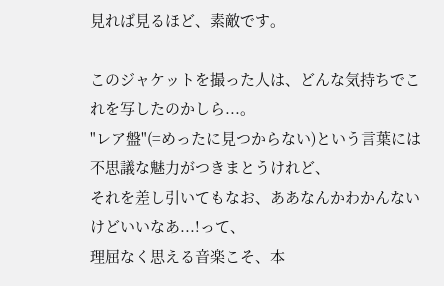見れば見るほど、素敵です。

このジャケットを撮った人は、どんな気持ちでこれを写したのかしら...。
"レア盤"(=めったに見つからない)という言葉には不思議な魅力がつきまとうけれど、
それを差し引いてもなお、ああなんかわかんないけどいいなあ...!って、
理屈なく思える音楽こそ、本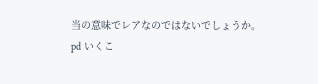当の意味でレアなのではないでしょうか。
pd いくこ